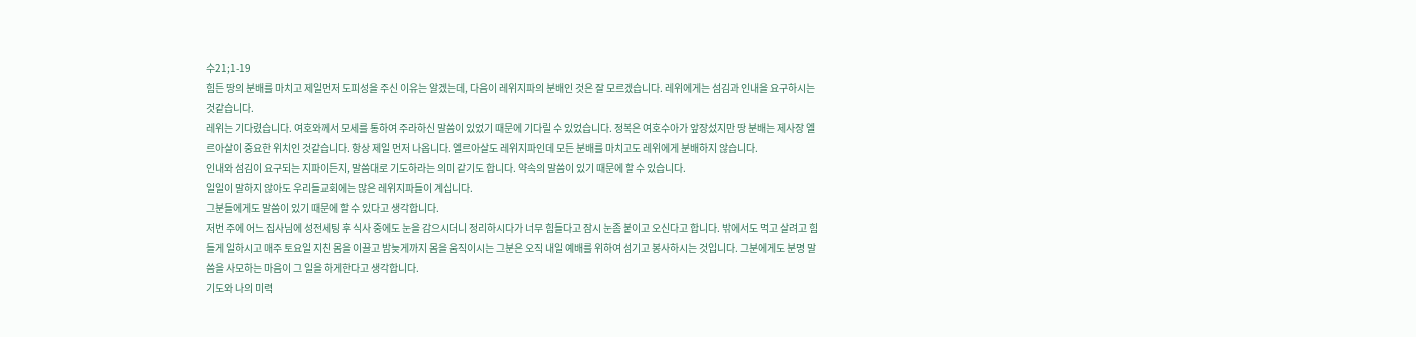수21;1-19
힘든 땅의 분배를 마치고 제일먼저 도피성을 주신 이유는 알겠는데, 다음이 레위지파의 분배인 것은 잘 모르겠습니다. 레위에게는 섬김과 인내을 요구하시는 것같습니다.
레위는 기다렸습니다. 여호와께서 모세를 통하여 주라하신 말씀이 있었기 때문에 기다릴 수 있었습니다. 정복은 여호수아가 앞장섰지만 땅 분배는 제사장 엘르아살이 중요한 위치인 것같습니다. 항상 제일 먼저 나옵니다. 엘르아살도 레위지파인데 모든 분배를 마치고도 레위에게 분배하지 않습니다.
인내와 섬김이 요구되는 지파이든지, 말씀대로 기도하라는 의미 같기도 합니다. 약속의 말씀이 있기 때문에 할 수 있습니다.
일일이 말하지 않아도 우리들교회에는 많은 레위지파들이 계십니다.
그분들에게도 말씀이 있기 때문에 할 수 있다고 생각합니다.
저번 주에 어느 집사님에 성전세팅 후 식사 중에도 눈을 감으시더니 정리하시다가 너무 힘들다고 잠시 눈좀 붙이고 오신다고 합니다. 밖에서도 먹고 살려고 힘들게 일하시고 매주 토요일 지친 몸을 이끌고 밤늦게까지 몸을 움직이시는 그분은 오직 내일 예배를 위하여 섬기고 봉사하시는 것입니다. 그분에게도 분명 말씀을 사모하는 마음이 그 일을 하게한다고 생각합니다.
기도와 나의 미력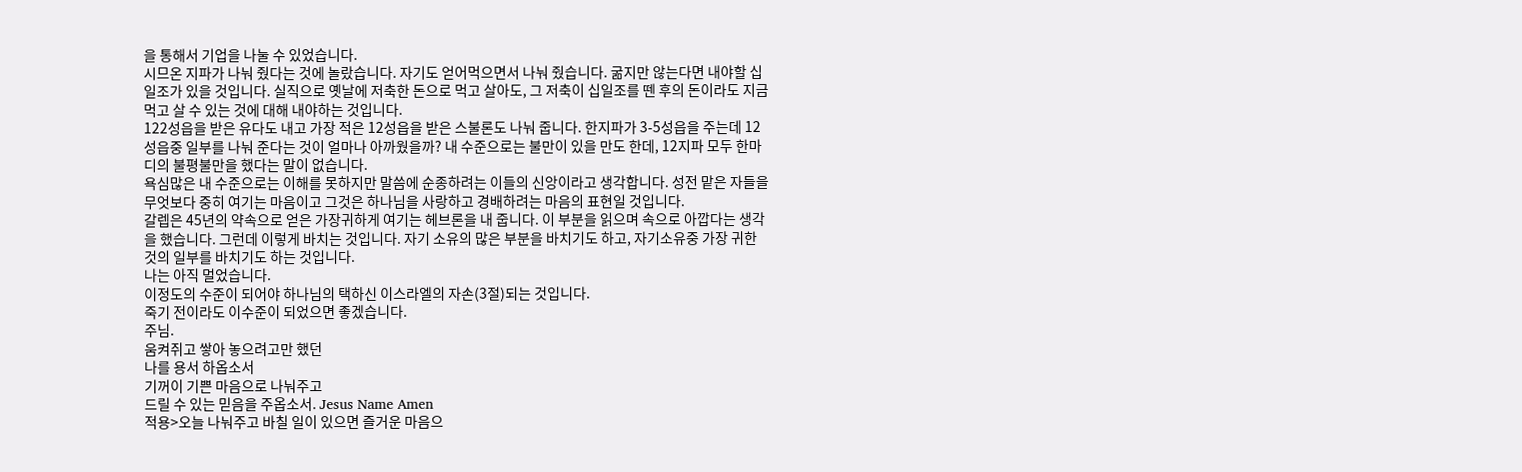을 통해서 기업을 나눌 수 있었습니다.
시므온 지파가 나눠 줬다는 것에 놀랐습니다. 자기도 얻어먹으면서 나눠 줬습니다. 굶지만 않는다면 내야할 십일조가 있을 것입니다. 실직으로 옛날에 저축한 돈으로 먹고 살아도, 그 저축이 십일조를 뗀 후의 돈이라도 지금 먹고 살 수 있는 것에 대해 내야하는 것입니다.
122성읍을 받은 유다도 내고 가장 적은 12성읍을 받은 스불론도 나눠 줍니다. 한지파가 3-5성읍을 주는데 12성읍중 일부를 나눠 준다는 것이 얼마나 아까웠을까? 내 수준으로는 불만이 있을 만도 한데, 12지파 모두 한마디의 불평불만을 했다는 말이 없습니다.
욕심많은 내 수준으로는 이해를 못하지만 말씀에 순종하려는 이들의 신앙이라고 생각합니다. 성전 맡은 자들을 무엇보다 중히 여기는 마음이고 그것은 하나님을 사랑하고 경배하려는 마음의 표현일 것입니다.
갈렙은 45년의 약속으로 얻은 가장귀하게 여기는 헤브론을 내 줍니다. 이 부분을 읽으며 속으로 아깝다는 생각을 했습니다. 그런데 이렇게 바치는 것입니다. 자기 소유의 많은 부분을 바치기도 하고, 자기소유중 가장 귀한 것의 일부를 바치기도 하는 것입니다.
나는 아직 멀었습니다.
이정도의 수준이 되어야 하나님의 택하신 이스라엘의 자손(3절)되는 것입니다.
죽기 전이라도 이수준이 되었으면 좋겠습니다.
주님.
움켜쥐고 쌓아 놓으려고만 했던
나를 용서 하옵소서
기꺼이 기쁜 마음으로 나눠주고
드릴 수 있는 믿음을 주옵소서. Jesus Name Amen
적용>오늘 나눠주고 바칠 일이 있으면 즐거운 마음으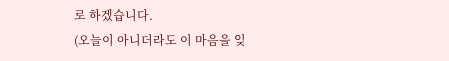로 하겠습니다.
(오늘이 아니더라도 이 마음을 잊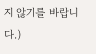지 않기를 바랍니다.)